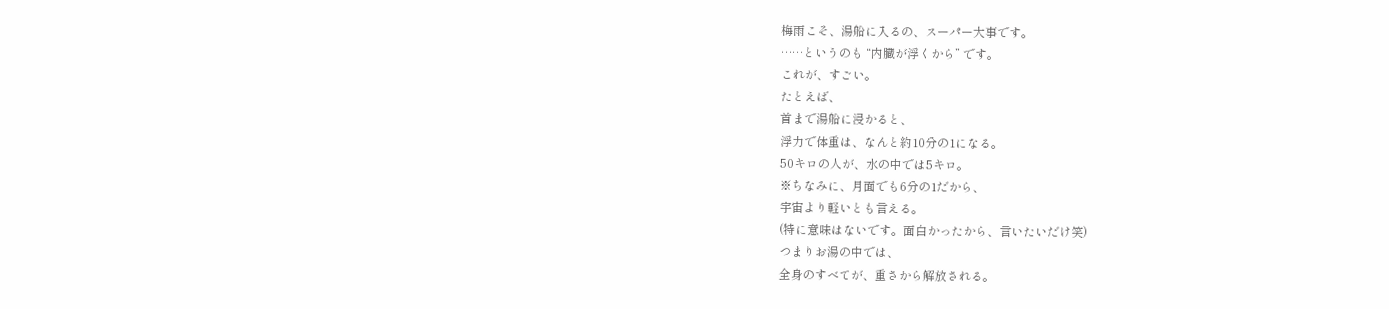梅雨こそ、湯船に入るの、スーパー大事です。
……というのも “内臓が浮くから” です。
これが、すごい。
たとえば、
首まで湯船に浸かると、
浮力で体重は、なんと約10分の1になる。
50キロの人が、水の中では5キロ。
※ちなみに、月面でも6分の1だから、
宇宙より軽いとも言える。
(特に意味はないです。面白かったから、言いたいだけ笑)
つまりお湯の中では、
全身のすべてが、重さから解放される。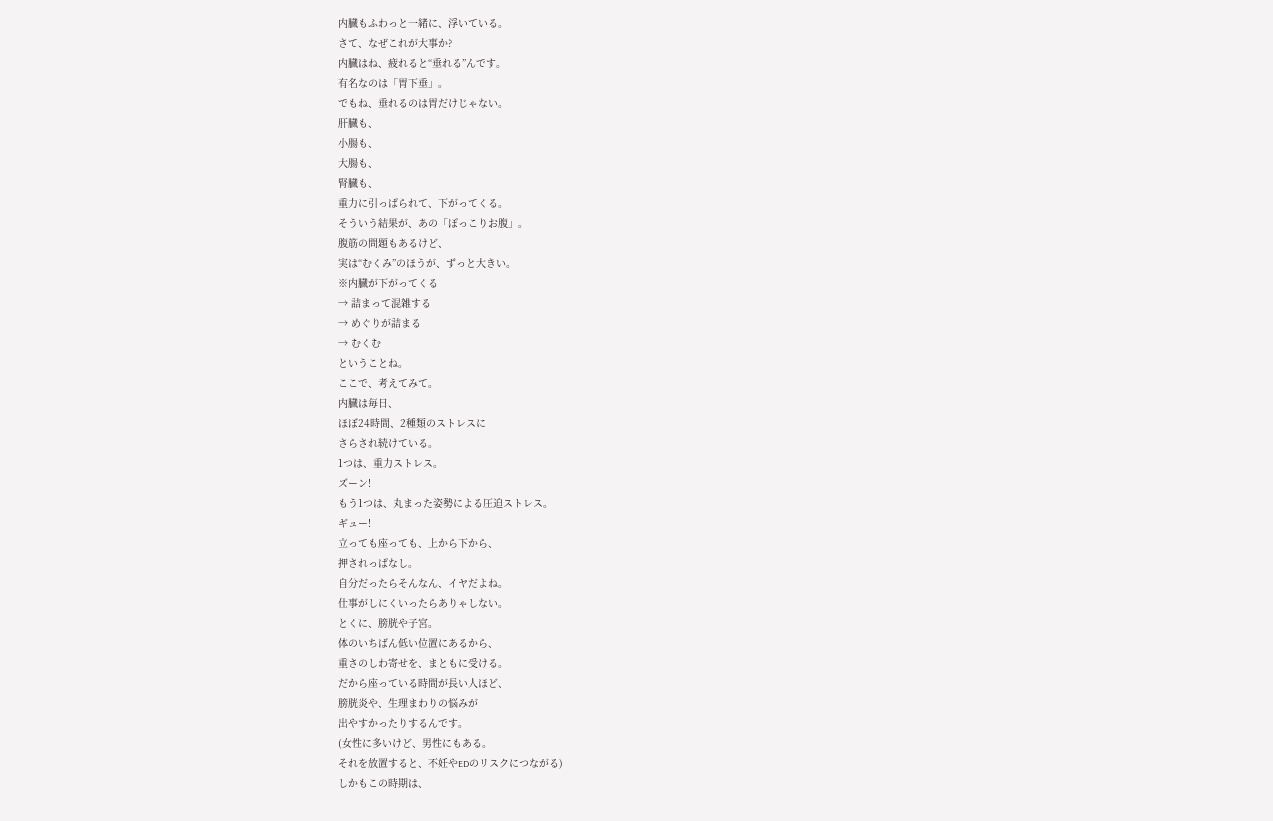内臓もふわっと一緒に、浮いている。
さて、なぜこれが大事か?
内臓はね、疲れると“垂れる”んです。
有名なのは「胃下垂」。
でもね、垂れるのは胃だけじゃない。
肝臓も、
小腸も、
大腸も、
腎臓も、
重力に引っぱられて、下がってくる。
そういう結果が、あの「ぽっこりお腹」。
腹筋の問題もあるけど、
実は“むくみ”のほうが、ずっと大きい。
※内臓が下がってくる
→ 詰まって混雑する
→ めぐりが詰まる
→ むくむ
ということね。
ここで、考えてみて。
内臓は毎日、
ほぼ24時間、2種類のストレスに
さらされ続けている。
1つは、重力ストレス。
ズーン!
もう1つは、丸まった姿勢による圧迫ストレス。
ギュー!
立っても座っても、上から下から、
押されっぱなし。
自分だったらそんなん、イヤだよね。
仕事がしにくいったらありゃしない。
とくに、膀胱や子宮。
体のいちばん低い位置にあるから、
重さのしわ寄せを、まともに受ける。
だから座っている時間が長い人ほど、
膀胱炎や、生理まわりの悩みが
出やすかったりするんです。
(女性に多いけど、男性にもある。
それを放置すると、不妊やEDのリスクにつながる)
しかもこの時期は、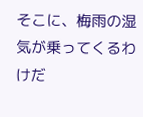そこに、梅雨の湿気が乗ってくるわけだ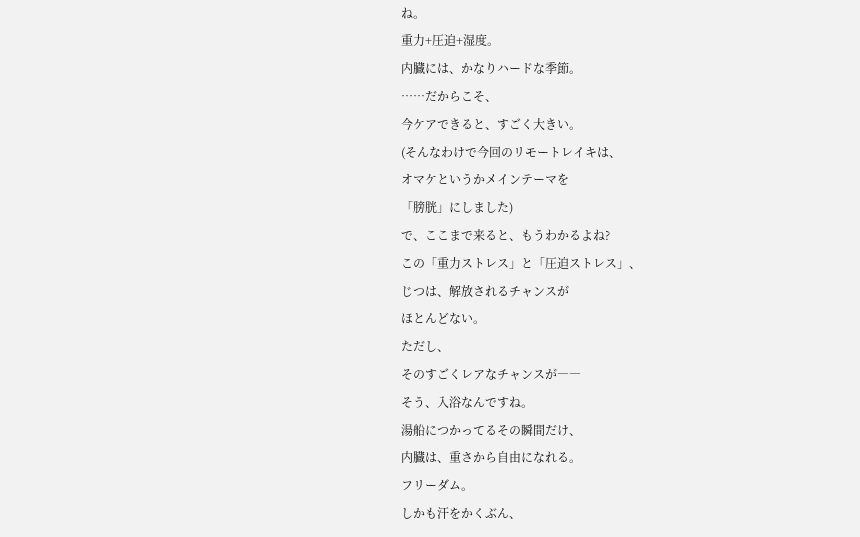ね。
重力+圧迫+湿度。
内臓には、かなりハードな季節。
……だからこそ、
今ケアできると、すごく大きい。
(そんなわけで今回のリモートレイキは、
オマケというかメインテーマを
「膀胱」にしました)
で、ここまで来ると、もうわかるよね?
この「重力ストレス」と「圧迫ストレス」、
じつは、解放されるチャンスが
ほとんどない。
ただし、
そのすごくレアなチャンスが――
そう、入浴なんですね。
湯船につかってるその瞬間だけ、
内臓は、重さから自由になれる。
フリーダム。
しかも汗をかくぶん、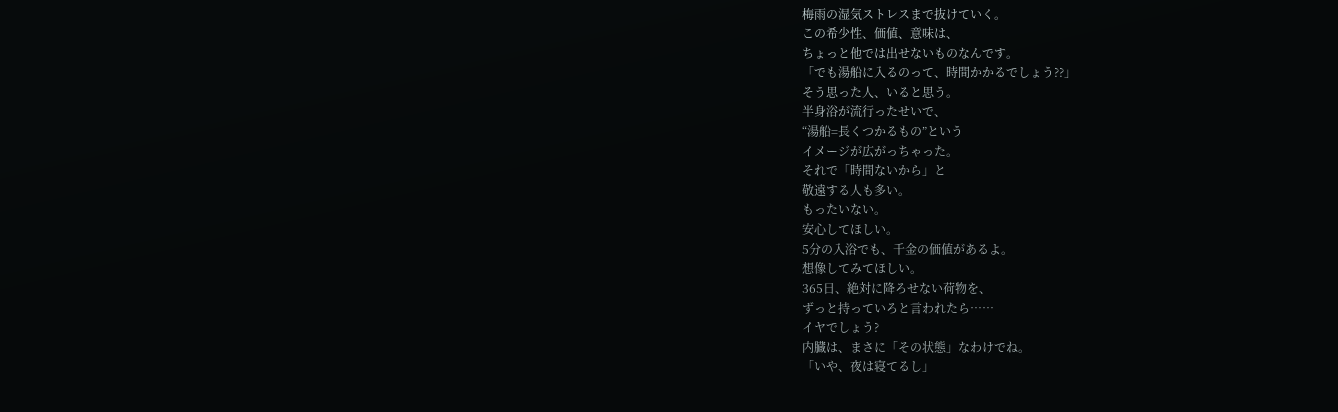梅雨の湿気ストレスまで抜けていく。
この希少性、価値、意味は、
ちょっと他では出せないものなんです。
「でも湯船に入るのって、時間かかるでしょう??」
そう思った人、いると思う。
半身浴が流行ったせいで、
“湯船=長くつかるもの”という
イメージが広がっちゃった。
それで「時間ないから」と
敬遠する人も多い。
もったいない。
安心してほしい。
5分の入浴でも、千金の価値があるよ。
想像してみてほしい。
365日、絶対に降ろせない荷物を、
ずっと持っていろと言われたら……
イヤでしょう?
内臓は、まさに「その状態」なわけでね。
「いや、夜は寝てるし」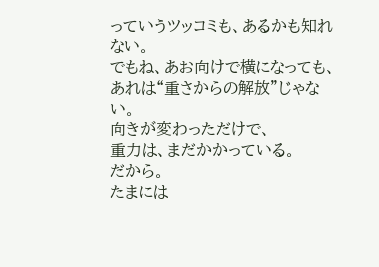っていうツッコミも、あるかも知れない。
でもね、あお向けで横になっても、
あれは“重さからの解放”じゃない。
向きが変わっただけで、
重力は、まだかかっている。
だから。
たまには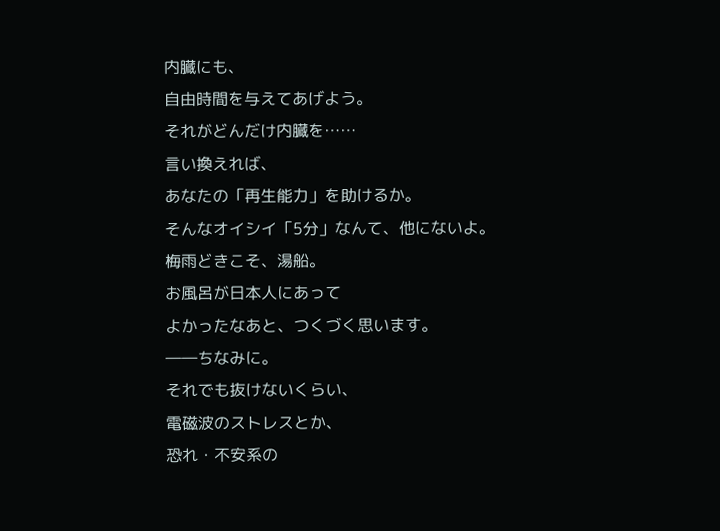内臓にも、
自由時間を与えてあげよう。
それがどんだけ内臓を……
言い換えれば、
あなたの「再生能力」を助けるか。
そんなオイシイ「5分」なんて、他にないよ。
梅雨どきこそ、湯船。
お風呂が日本人にあって
よかったなあと、つくづく思います。
――ちなみに。
それでも抜けないくらい、
電磁波のストレスとか、
恐れ・不安系の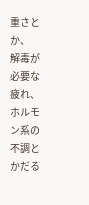重さとか、
解毒が必要な疲れ、
ホルモン系の不調とかだる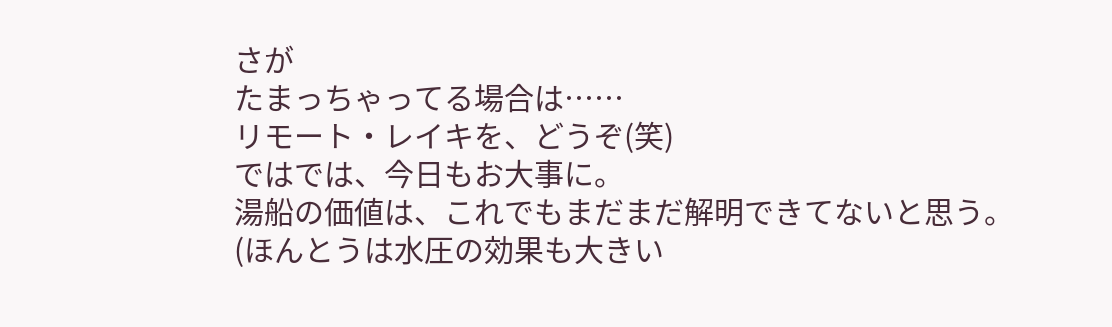さが
たまっちゃってる場合は……
リモート・レイキを、どうぞ(笑)
ではでは、今日もお大事に。
湯船の価値は、これでもまだまだ解明できてないと思う。
(ほんとうは水圧の効果も大きい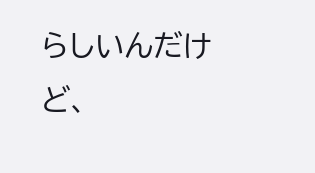らしいんだけど、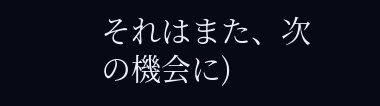それはまた、次の機会に)